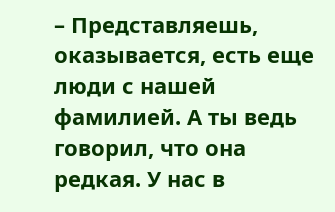– Представляешь, оказывается, есть еще люди с нашей фамилией. А ты ведь говорил, что она редкая. У нас в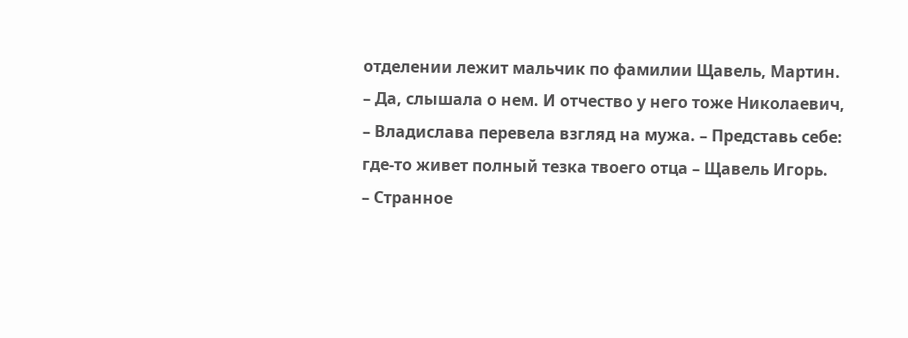отделении лежит мальчик по фамилии Щавель, Мартин.
– Да, слышала о нем. И отчество у него тоже Николаевич, – Владислава перевела взгляд на мужа. – Представь себе: где-то живет полный тезка твоего отца – Щавель Игорь.
– Странное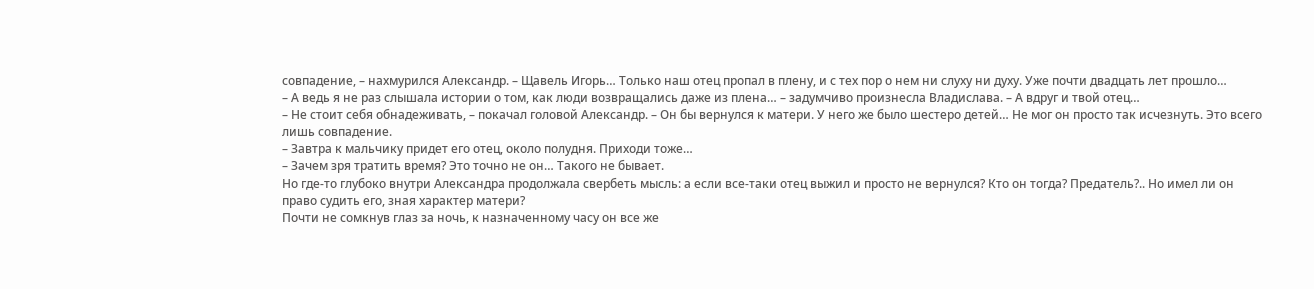совпадение, – нахмурился Александр. – Щавель Игорь… Только наш отец пропал в плену, и с тех пор о нем ни слуху ни духу. Уже почти двадцать лет прошло…
– А ведь я не раз слышала истории о том, как люди возвращались даже из плена… – задумчиво произнесла Владислава. – А вдруг и твой отец…
– Не стоит себя обнадеживать, – покачал головой Александр. – Он бы вернулся к матери. У него же было шестеро детей… Не мог он просто так исчезнуть. Это всего лишь совпадение.
– Завтра к мальчику придет его отец, около полудня. Приходи тоже…
– Зачем зря тратить время? Это точно не он… Такого не бывает.
Но где-то глубоко внутри Александра продолжала свербеть мысль: а если все-таки отец выжил и просто не вернулся? Кто он тогда? Предатель?.. Но имел ли он право судить его, зная характер матери?
Почти не сомкнув глаз за ночь, к назначенному часу он все же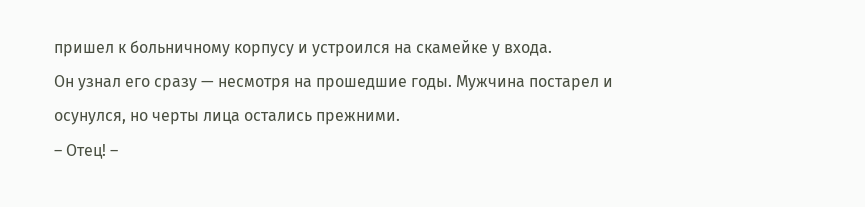пришел к больничному корпусу и устроился на скамейке у входа.
Он узнал его сразу — несмотря на прошедшие годы. Мужчина постарел и осунулся, но черты лица остались прежними.
– Отец! –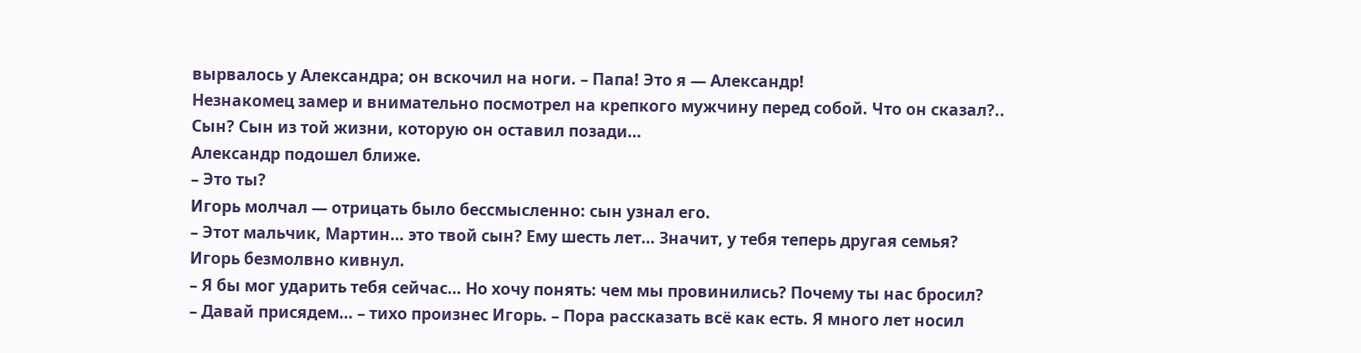вырвалось у Александра; он вскочил на ноги. – Папа! Это я — Александр!
Незнакомец замер и внимательно посмотрел на крепкого мужчину перед собой. Что он сказал?.. Сын? Сын из той жизни, которую он оставил позади…
Александр подошел ближе.
– Это ты?
Игорь молчал — отрицать было бессмысленно: сын узнал его.
– Этот мальчик, Мартин… это твой сын? Ему шесть лет… Значит, у тебя теперь другая семья?
Игорь безмолвно кивнул.
– Я бы мог ударить тебя сейчас… Но хочу понять: чем мы провинились? Почему ты нас бросил?
– Давай присядем… – тихо произнес Игорь. – Пора рассказать всё как есть. Я много лет носил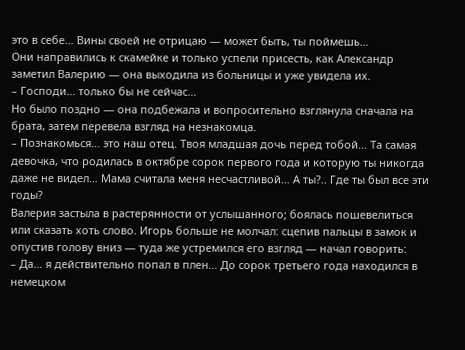это в себе… Вины своей не отрицаю — может быть, ты поймешь…
Они направились к скамейке и только успели присесть, как Александр заметил Валерию — она выходила из больницы и уже увидела их.
– Господи… только бы не сейчас…
Но было поздно — она подбежала и вопросительно взглянула сначала на брата, затем перевела взгляд на незнакомца.
– Познакомься… это наш отец. Твоя младшая дочь перед тобой… Та самая девочка, что родилась в октябре сорок первого года и которую ты никогда даже не видел… Мама считала меня несчастливой… А ты?.. Где ты был все эти годы?
Валерия застыла в растерянности от услышанного; боялась пошевелиться или сказать хоть слово. Игорь больше не молчал: сцепив пальцы в замок и опустив голову вниз — туда же устремился его взгляд — начал говорить:
– Да… я действительно попал в плен… До сорок третьего года находился в немецком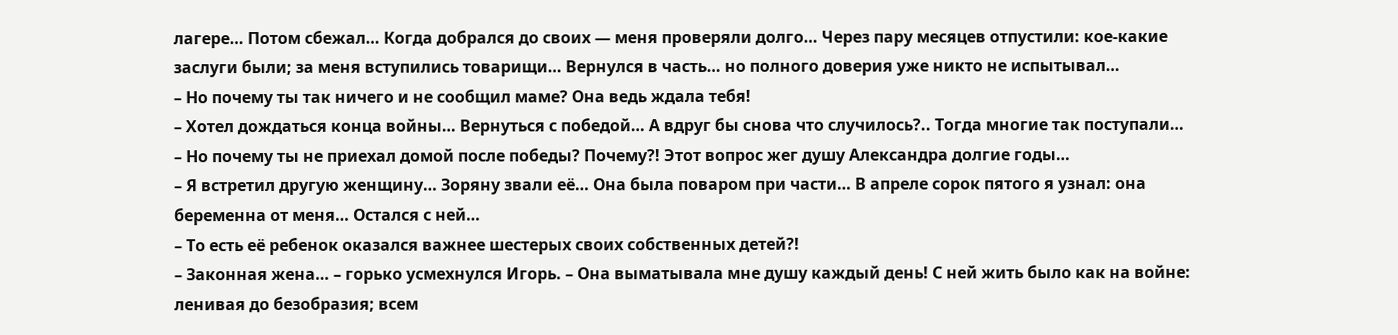лагере… Потом сбежал… Когда добрался до своих — меня проверяли долго… Через пару месяцев отпустили: кое-какие заслуги были; за меня вступились товарищи… Вернулся в часть… но полного доверия уже никто не испытывал…
– Но почему ты так ничего и не сообщил маме? Она ведь ждала тебя!
– Хотел дождаться конца войны… Вернуться с победой… А вдруг бы снова что случилось?.. Тогда многие так поступали…
– Но почему ты не приехал домой после победы? Почему?! Этот вопрос жег душу Александра долгие годы…
– Я встретил другую женщину… Зоряну звали её… Она была поваром при части… В апреле сорок пятого я узнал: она беременна от меня… Остался с ней…
– То есть её ребенок оказался важнее шестерых своих собственных детей?!
– Законная жена… – горько усмехнулся Игорь. – Она выматывала мне душу каждый день! С ней жить было как на войне: ленивая до безобразия; всем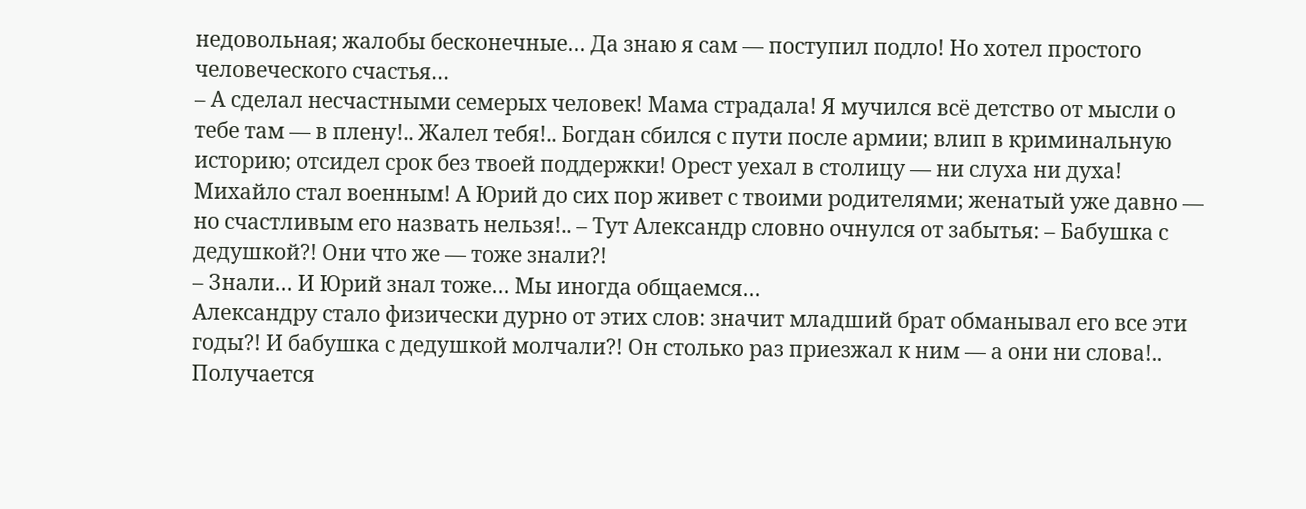недовольная; жалобы бесконечные… Да знаю я сам — поступил подло! Но хотел простого человеческого счастья…
– А сделал несчастными семерых человек! Мама страдала! Я мучился всё детство от мысли о тебе там — в плену!.. Жалел тебя!.. Богдан сбился с пути после армии; влип в криминальную историю; отсидел срок без твоей поддержки! Орест уехал в столицу — ни слуха ни духа! Михайло стал военным! А Юрий до сих пор живет с твоими родителями; женатый уже давно — но счастливым его назвать нельзя!.. – Тут Александр словно очнулся от забытья: – Бабушка с дедушкой?! Они что же — тоже знали?!
– Знали… И Юрий знал тоже… Мы иногда общаемся…
Александру стало физически дурно от этих слов: значит младший брат обманывал его все эти годы?! И бабушка с дедушкой молчали?! Он столько раз приезжал к ним — а они ни слова!.. Получается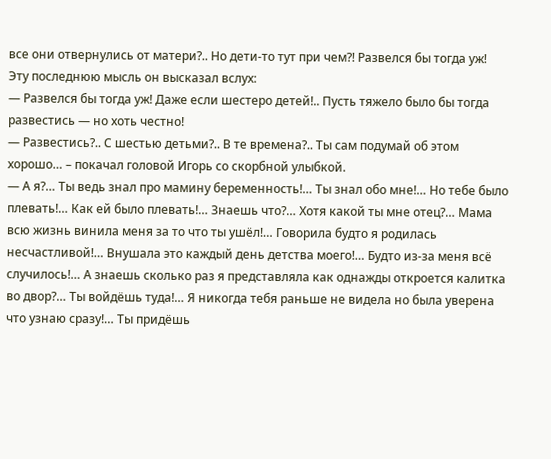все они отвернулись от матери?.. Но дети-то тут при чем?! Развелся бы тогда уж!
Эту последнюю мысль он высказал вслух:
— Развелся бы тогда уж! Даже если шестеро детей!.. Пусть тяжело было бы тогда развестись — но хоть честно!
— Развестись?.. С шестью детьми?.. В те времена?.. Ты сам подумай об этом хорошо… – покачал головой Игорь со скорбной улыбкой.
— А я?… Ты ведь знал про мамину беременность!… Ты знал обо мне!… Но тебе было плевать!… Как ей было плевать!… Знаешь что?… Хотя какой ты мне отец?… Мама всю жизнь винила меня за то что ты ушёл!… Говорила будто я родилась несчастливой!… Внушала это каждый день детства моего!… Будто из-за меня всё случилось!… А знаешь сколько раз я представляла как однажды откроется калитка во двор?… Ты войдёшь туда!… Я никогда тебя раньше не видела но была уверена что узнаю сразу!… Ты придёшь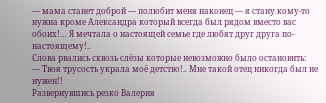— мама станет доброй — полюбит меня наконец — я стану кому-то нужна кроме Александра который всегда был рядом вместо вас обоих!… Я мечтала о настоящей семье где любят друг друга по-настоящему!..
Слова рвались сквозь слёзы которые невозможно было остановить:
— Твоя трусость украла моё детство!.. Мне такой отец никогда был не нужен!!
Развернувшись резко Валерия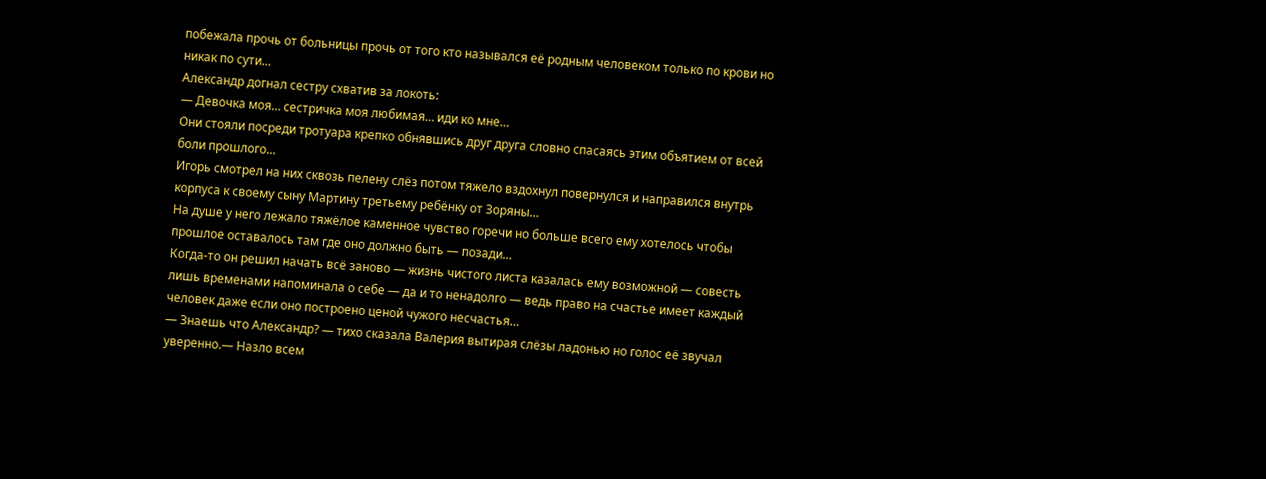побежала прочь от больницы прочь от того кто назывался её родным человеком только по крови но никак по сути…
Александр догнал сестру схватив за локоть:
— Девочка моя… сестричка моя любимая… иди ко мне…
Они стояли посреди тротуара крепко обнявшись друг друга словно спасаясь этим объятием от всей боли прошлого…
Игорь смотрел на них сквозь пелену слёз потом тяжело вздохнул повернулся и направился внутрь корпуса к своему сыну Мартину третьему ребёнку от Зоряны…
На душе у него лежало тяжёлое каменное чувство горечи но больше всего ему хотелось чтобы прошлое оставалось там где оно должно быть — позади…
Когда-то он решил начать всё заново — жизнь чистого листа казалась ему возможной — совесть лишь временами напоминала о себе — да и то ненадолго — ведь право на счастье имеет каждый человек даже если оно построено ценой чужого несчастья…
— Знаешь что Александр? — тихо сказала Валерия вытирая слёзы ладонью но голос её звучал уверенно.— Назло всем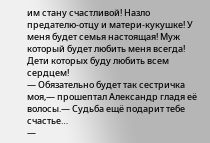им стану счастливой! Назло предателю-отцу и матери-кукушке! У меня будет семья настоящая! Муж который будет любить меня всегда! Дети которых буду любить всем сердцем!
— Обязательно будет так сестричка моя,— прошептал Александр гладя её волосы.— Судьба ещё подарит тебе счастье…
—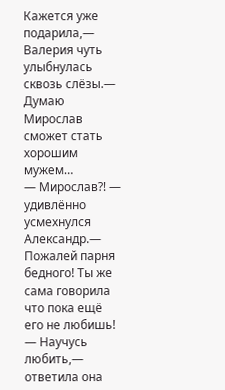Кажется уже подарила,— Валерия чуть улыбнулась сквозь слёзы.— Думаю Мирослав сможет стать хорошим мужем…
— Мирослав?! — удивлённо усмехнулся Александр.— Пожалей парня бедного! Ты же сама говорила что пока ещё его не любишь!
— Научусь любить,— ответила она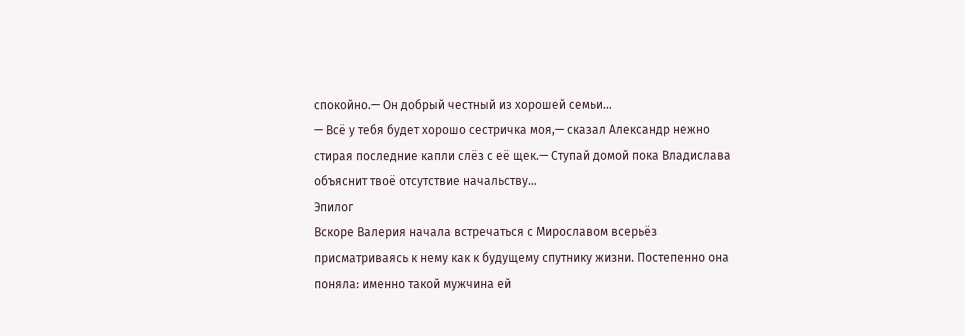спокойно.— Он добрый честный из хорошей семьи…
— Всё у тебя будет хорошо сестричка моя,— сказал Александр нежно стирая последние капли слёз с её щек.— Ступай домой пока Владислава объяснит твоё отсутствие начальству…
Эпилог
Вскоре Валерия начала встречаться с Мирославом всерьёз присматриваясь к нему как к будущему спутнику жизни. Постепенно она поняла: именно такой мужчина ей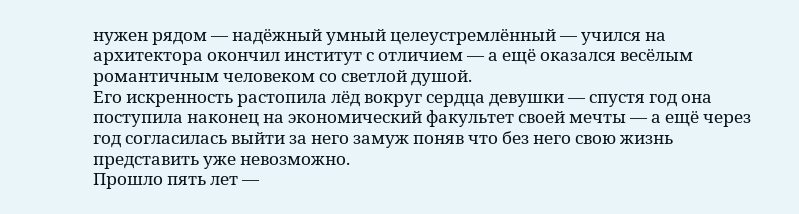нужен рядом ― надёжный умный целеустремлённый ― учился на архитектора окончил институт с отличием ― а ещё оказался весёлым романтичным человеком со светлой душой.
Его искренность растопила лёд вокруг сердца девушки ― спустя год она поступила наконец на экономический факультет своей мечты ― а ещё через год согласилась выйти за него замуж поняв что без него свою жизнь представить уже невозможно.
Прошло пять лет ―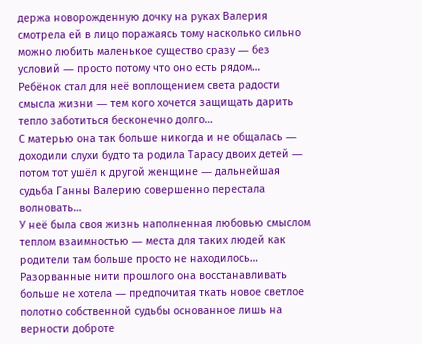держа новорожденную дочку на руках Валерия смотрела ей в лицо поражаясь тому насколько сильно можно любить маленькое существо сразу ― без условий ― просто потому что оно есть рядом…
Ребёнок стал для неё воплощением света радости смысла жизни ― тем кого хочется защищать дарить тепло заботиться бесконечно долго…
С матерью она так больше никогда и не общалась ― доходили слухи будто та родила Тарасу двоих детей ― потом тот ушёл к другой женщине ― дальнейшая судьба Ганны Валерию совершенно перестала волновать…
У неё была своя жизнь наполненная любовью смыслом теплом взаимностью ― места для таких людей как родители там больше просто не находилось…
Разорванные нити прошлого она восстанавливать больше не хотела ― предпочитая ткать новое светлое полотно собственной судьбы основанное лишь на верности доброте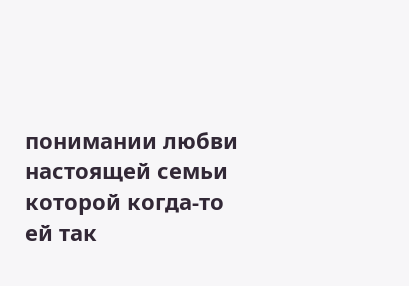понимании любви настоящей семьи которой когда-то ей так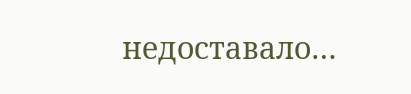недоставало…